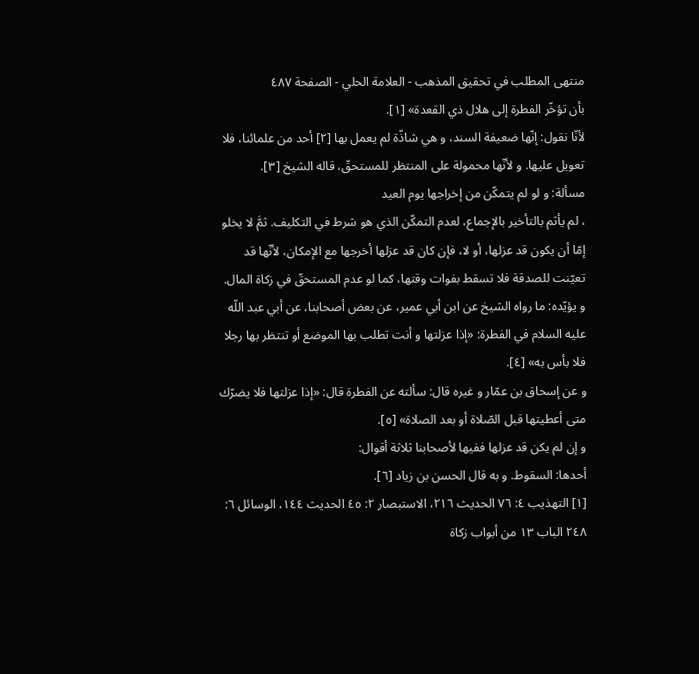منتهى المطلب في تحقيق المذهب - العلامة الحلي - الصفحة ٤٨٧
بأن تؤخّر الفطرة إلى هلال ذي القعدة» [١].
لأنّا نقول: إنّها ضعيفة السند، و هي شاذّة لم يعمل بها [٢] أحد من علمائنا، فلا تعويل عليها. و لأنّها محمولة على المنتظر للمستحقّ، قاله الشيخ [٣].
مسألة: و لو لم يتمكّن من إخراجها يوم العيد
، لم يأثم بالتأخير بالإجماع، لعدم التمكّن الذي هو شرط في التكليف. ثمَّ لا يخلو إمّا أن يكون قد عزلها، أو لا، فإن كان قد عزلها أخرجها مع الإمكان، لأنّها قد تعيّنت للصدقة فلا تسقط بفوات وقتها، كما لو عدم المستحقّ في زكاة المال.
و يؤيّده: ما رواه الشيخ عن ابن أبي عمير، عن بعض أصحابنا، عن أبي عبد اللّه عليه السلام في الفطرة: «إذا عزلتها و أنت تطلب بها الموضع أو تنتظر بها رجلا فلا بأس به» [٤].
و عن إسحاق بن عمّار و غيره قال: سألته عن الفطرة قال: «إذا عزلتها فلا يضرّك متى أعطيتها قبل الصّلاة أو بعد الصلاة» [٥].
و إن لم يكن قد عزلها ففيها لأصحابنا ثلاثة أقوال:
أحدها: السقوط. و به قال الحسن بن زياد [٦].
[١] التهذيب ٤: ٧٦ الحديث ٢١٦، الاستبصار ٢: ٤٥ الحديث ١٤٤، الوسائل ٦: ٢٤٨ الباب ١٣ من أبواب زكاة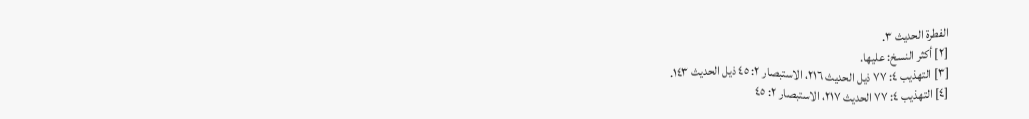الفطرة الحديث ٣.
[٢] أكثر النسخ: عليها.
[٣] التهذيب ٤: ٧٧ ذيل الحديث ٢١٦، الاستبصار ٢: ٤٥ ذيل الحديث ١٤٣.
[٤] التهذيب ٤: ٧٧ الحديث ٢١٧، الاستبصار ٢: ٤٥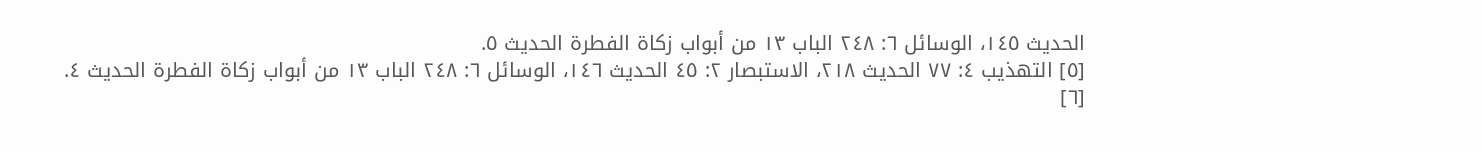الحديث ١٤٥، الوسائل ٦: ٢٤٨ الباب ١٣ من أبواب زكاة الفطرة الحديث ٥.
[٥] التهذيب ٤: ٧٧ الحديث ٢١٨، الاستبصار ٢: ٤٥ الحديث ١٤٦، الوسائل ٦: ٢٤٨ الباب ١٣ من أبواب زكاة الفطرة الحديث ٤.
[٦]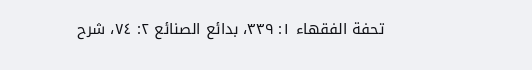تحفة الفقهاء ١: ٣٣٩، بدائع الصنائع ٢: ٧٤، شرح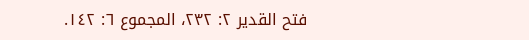فتح القدير ٢: ٢٣٢، المجموع ٦: ١٤٢.